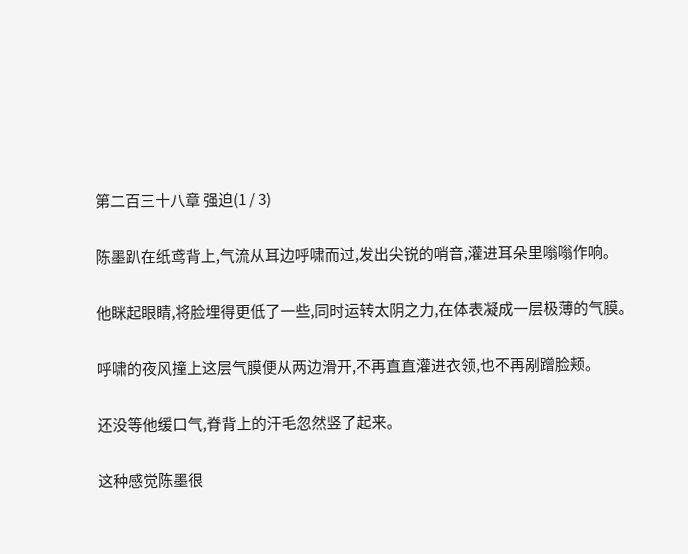第二百三十八章 强迫(1 / 3)

陈墨趴在纸鸢背上,气流从耳边呼啸而过,发出尖锐的哨音,灌进耳朵里嗡嗡作响。

他眯起眼睛,将脸埋得更低了一些,同时运转太阴之力,在体表凝成一层极薄的气膜。

呼啸的夜风撞上这层气膜便从两边滑开,不再直直灌进衣领,也不再剐蹭脸颊。

还没等他缓口气,脊背上的汗毛忽然竖了起来。

这种感觉陈墨很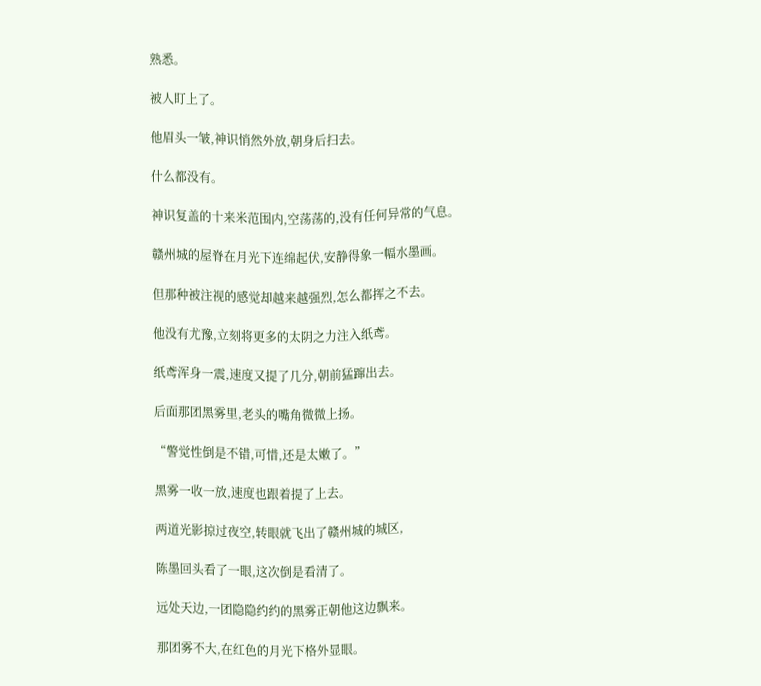熟悉。

被人盯上了。

他眉头一皱,神识悄然外放,朝身后扫去。

什么都没有。

神识复盖的十来米范围内,空荡荡的,没有任何异常的气息。

赣州城的屋脊在月光下连绵起伏,安静得象一幅水墨画。

但那种被注视的感觉却越来越强烈,怎么都挥之不去。

他没有尤豫,立刻将更多的太阴之力注入纸鸢。

纸鸢浑身一震,速度又提了几分,朝前猛蹿出去。

后面那团黑雾里,老头的嘴角微微上扬。

“警觉性倒是不错,可惜,还是太嫩了。”

黑雾一收一放,速度也跟着提了上去。

两道光影掠过夜空,转眼就飞出了赣州城的城区,

陈墨回头看了一眼,这次倒是看清了。

远处天边,一团隐隐约约的黑雾正朝他这边飘来。

那团雾不大,在红色的月光下格外显眼。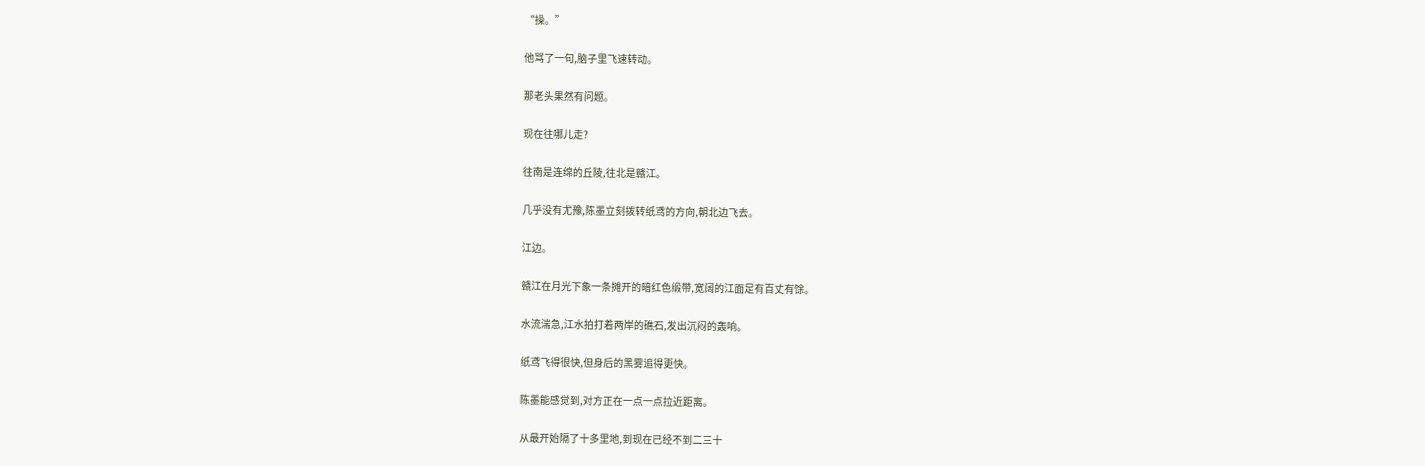“操。”

他骂了一句,脑子里飞速转动。

那老头果然有问题。

现在往哪儿走?

往南是连绵的丘陵,往北是赣江。

几乎没有尤豫,陈墨立刻拨转纸鸢的方向,朝北边飞去。

江边。

赣江在月光下象一条摊开的暗红色缎带,宽阔的江面足有百丈有馀。

水流湍急,江水拍打着两岸的礁石,发出沉闷的轰响。

纸鸢飞得很快,但身后的黑雾追得更快。

陈墨能感觉到,对方正在一点一点拉近距离。

从最开始隔了十多里地,到现在已经不到二三十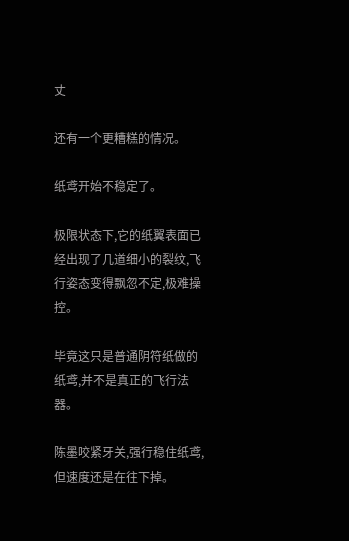丈

还有一个更糟糕的情况。

纸鸢开始不稳定了。

极限状态下,它的纸翼表面已经出现了几道细小的裂纹,飞行姿态变得飘忽不定,极难操控。

毕竟这只是普通阴符纸做的纸鸢,并不是真正的飞行法器。

陈墨咬紧牙关,强行稳住纸鸢,但速度还是在往下掉。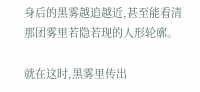身后的黑雾越追越近,甚至能看清那团雾里若隐若现的人形轮廓。

就在这时,黑雾里传出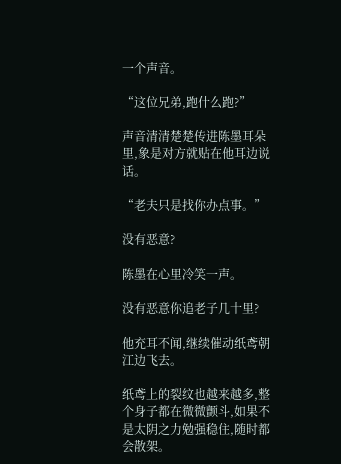一个声音。

“这位兄弟,跑什么跑?”

声音清清楚楚传进陈墨耳朵里,象是对方就贴在他耳边说话。

“老夫只是找你办点事。”

没有恶意?

陈墨在心里冷笑一声。

没有恶意你追老子几十里?

他充耳不闻,继续催动纸鸢朝江边飞去。

纸鸢上的裂纹也越来越多,整个身子都在微微颤斗,如果不是太阴之力勉强稳住,随时都会散架。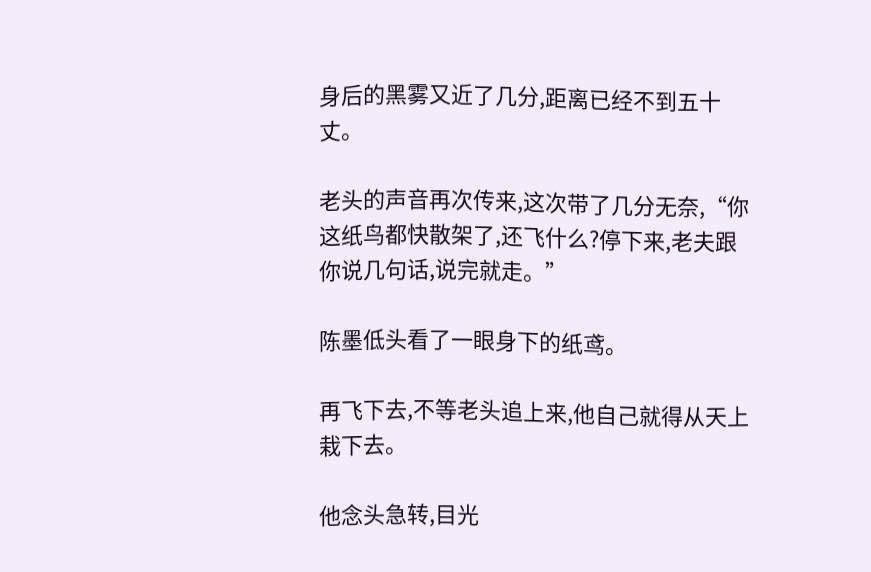身后的黑雾又近了几分,距离已经不到五十丈。

老头的声音再次传来,这次带了几分无奈,“你这纸鸟都快散架了,还飞什么?停下来,老夫跟你说几句话,说完就走。”

陈墨低头看了一眼身下的纸鸢。

再飞下去,不等老头追上来,他自己就得从天上栽下去。

他念头急转,目光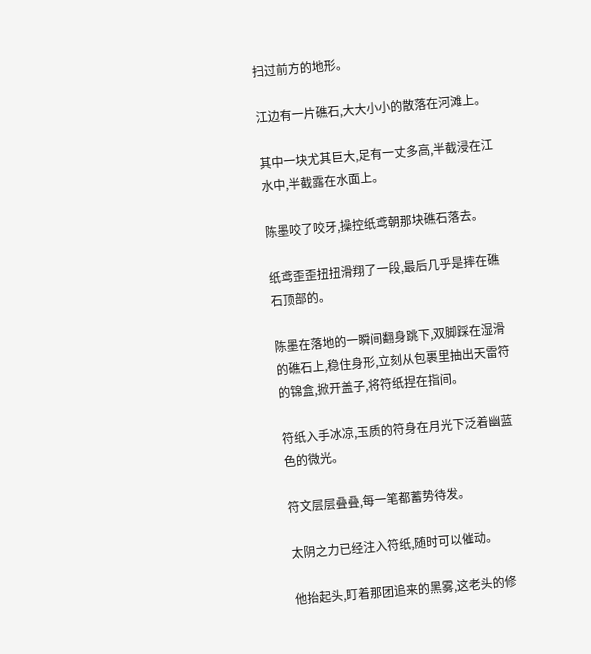扫过前方的地形。

江边有一片礁石,大大小小的散落在河滩上。

其中一块尤其巨大,足有一丈多高,半截浸在江水中,半截露在水面上。

陈墨咬了咬牙,操控纸鸢朝那块礁石落去。

纸鸢歪歪扭扭滑翔了一段,最后几乎是摔在礁石顶部的。

陈墨在落地的一瞬间翻身跳下,双脚踩在湿滑的礁石上,稳住身形,立刻从包裹里抽出天雷符的锦盒,掀开盖子,将符纸捏在指间。

符纸入手冰凉,玉质的符身在月光下泛着幽蓝色的微光。

符文层层叠叠,每一笔都蓄势待发。

太阴之力已经注入符纸,随时可以催动。

他抬起头,盯着那团追来的黑雾,这老头的修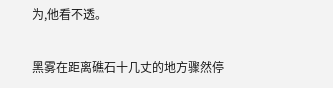为,他看不透。

黑雾在距离礁石十几丈的地方骤然停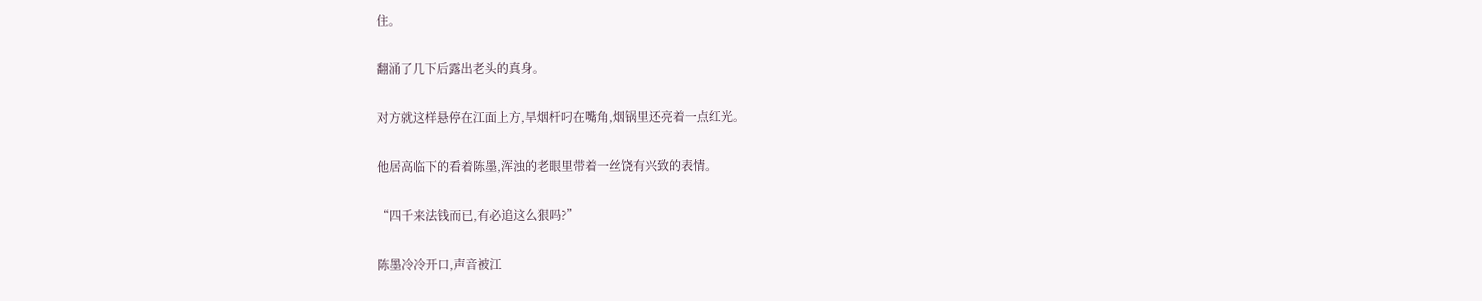住。

翻涌了几下后露出老头的真身。

对方就这样悬停在江面上方,旱烟杆叼在嘴角,烟锅里还亮着一点红光。

他居高临下的看着陈墨,浑浊的老眼里带着一丝饶有兴致的表情。

“四千来法钱而已,有必追这么狠吗?”

陈墨冷冷开口,声音被江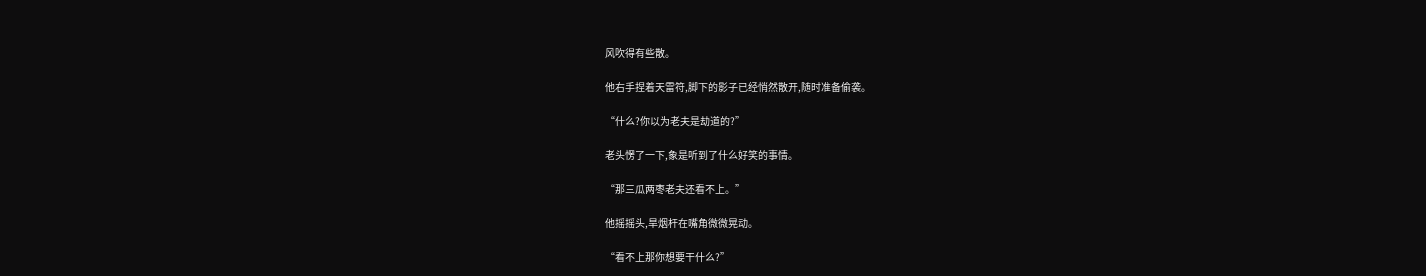风吹得有些散。

他右手捏着天雷符,脚下的影子已经悄然散开,随时准备偷袭。

“什么?你以为老夫是劫道的?”

老头愣了一下,象是听到了什么好笑的事情。

“那三瓜两枣老夫还看不上。”

他摇摇头,旱烟杆在嘴角微微晃动。

“看不上那你想要干什么?”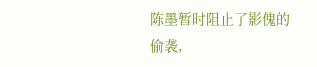陈墨暂时阻止了影傀的偷袭,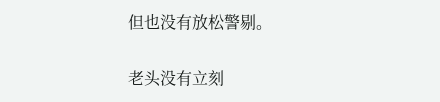但也没有放松警剔。

老头没有立刻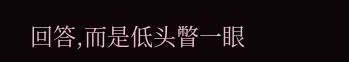回答,而是低头瞥一眼